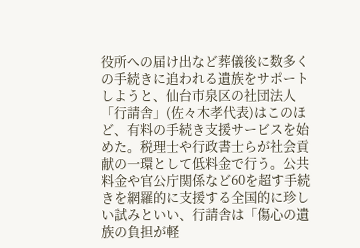役所への届け出など葬儀後に数多くの手続きに追われる遺族をサポートしようと、仙台市泉区の社団法人「行請舎」(佐々木孝代表)はこのほど、有料の手続き支援サービスを始めた。税理士や行政書士らが社会貢献の一環として低料金で行う。公共料金や官公庁関係など60を超す手続きを網羅的に支援する全国的に珍しい試みといい、行請舎は「傷心の遺族の負担が軽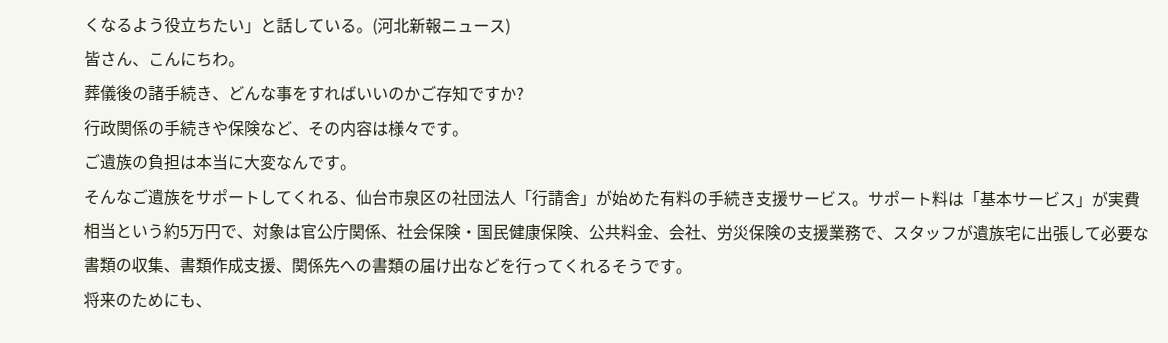くなるよう役立ちたい」と話している。(河北新報ニュース)
皆さん、こんにちわ。
葬儀後の諸手続き、どんな事をすればいいのかご存知ですか?
行政関係の手続きや保険など、その内容は様々です。
ご遺族の負担は本当に大変なんです。
そんなご遺族をサポートしてくれる、仙台市泉区の社団法人「行請舎」が始めた有料の手続き支援サービス。サポート料は「基本サービス」が実費相当という約5万円で、対象は官公庁関係、社会保険・国民健康保険、公共料金、会社、労災保険の支援業務で、スタッフが遺族宅に出張して必要な書類の収集、書類作成支援、関係先への書類の届け出などを行ってくれるそうです。
将来のためにも、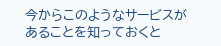今からこのようなサービスがあることを知っておくと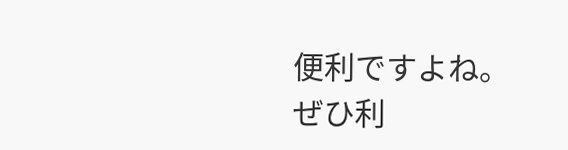便利ですよね。
ぜひ利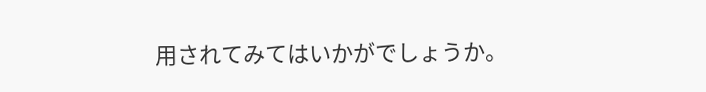用されてみてはいかがでしょうか。